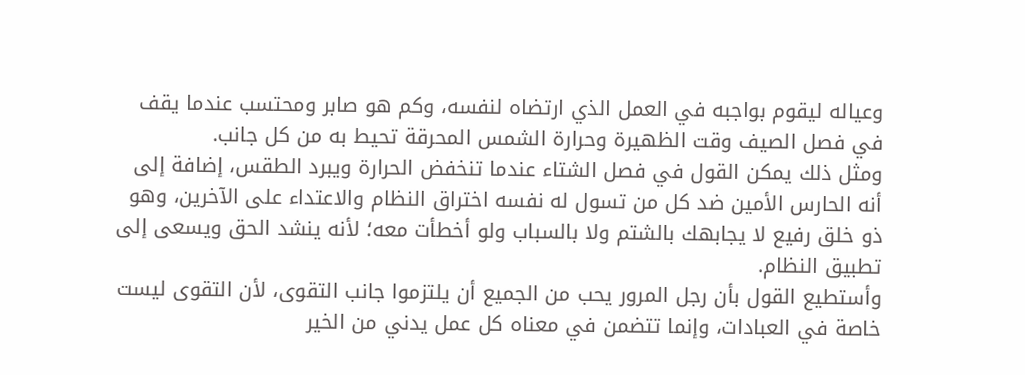وعياله ليقوم بواجبه في العمل الذي ارتضاه لنفسه، وكم هو صابر ومحتسب عندما يقف في فصل الصيف وقت الظهيرة وحرارة الشمس المحرقة تحيط به من كل جانب.
ومثل ذلك يمكن القول في فصل الشتاء عندما تنخفض الحرارة ويبرد الطقس، إضافة إلى أنه الحارس الأمين ضد كل من تسول له نفسه اختراق النظام والاعتداء على الآخرين، وهو ذو خلق رفيع لا يجابهك بالشتم ولا بالسباب ولو أخطأت معه؛ لأنه ينشد الحق ويسعى إلى تطبيق النظام.
وأستطيع القول بأن رجل المرور يحب من الجميع أن يلتزموا جانب التقوى، لأن التقوى ليست خاصة في العبادات، وإنما تتضمن في معناه كل عمل يدني من الخير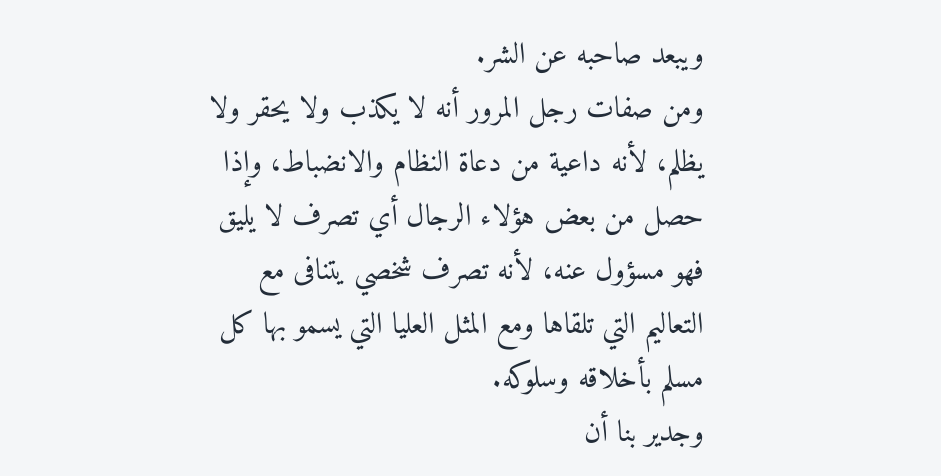ويبعد صاحبه عن الشر.
ومن صفات رجل المرور أنه لا يكذب ولا يحقر ولا يظلم، لأنه داعية من دعاة النظام والانضباط، وإذا حصل من بعض هؤلاء الرجال أي تصرف لا يليق فهو مسؤول عنه، لأنه تصرف شخصي يتنافى مع التعاليم التي تلقاها ومع المثل العليا التي يسمو بها كل مسلم بأخلاقه وسلوكه.
وجدير بنا أن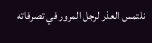نلتمس العذر لرجل المرور في تصرفاته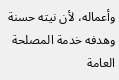وأعماله، لأن نيته حسنة وهدفه خدمة المصلحة العامة